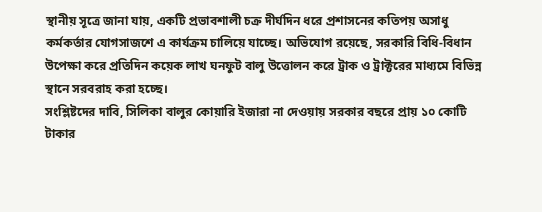স্থানীয় সূত্রে জানা যায়, একটি প্রভাবশালী চক্র দীর্ঘদিন ধরে প্রশাসনের কতিপয় অসাধু কর্মকর্তার যোগসাজশে এ কার্যক্রম চালিয়ে যাচ্ছে। অভিযোগ রয়েছে, সরকারি বিধি-বিধান উপেক্ষা করে প্রতিদিন কয়েক লাখ ঘনফুট বালু উত্তোলন করে ট্রাক ও ট্রাক্টরের মাধ্যমে বিভিন্ন স্থানে সরবরাহ করা হচ্ছে।
সংশ্লিষ্টদের দাবি, সিলিকা বালুর কোয়ারি ইজারা না দেওয়ায় সরকার বছরে প্রায় ১০ কোটি টাকার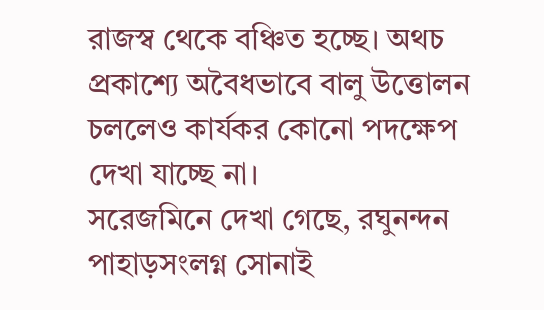রাজস্ব থেকে বঞ্চিত হচ্ছে। অথচ প্রকাশ্যে অবৈধভাবে বালু উত্তোলন চললেও কার্যকর কোনো পদক্ষেপ দেখা যাচ্ছে না।
সরেজমিনে দেখা গেছে, রঘুনন্দন পাহাড়সংলগ্ন সোনাই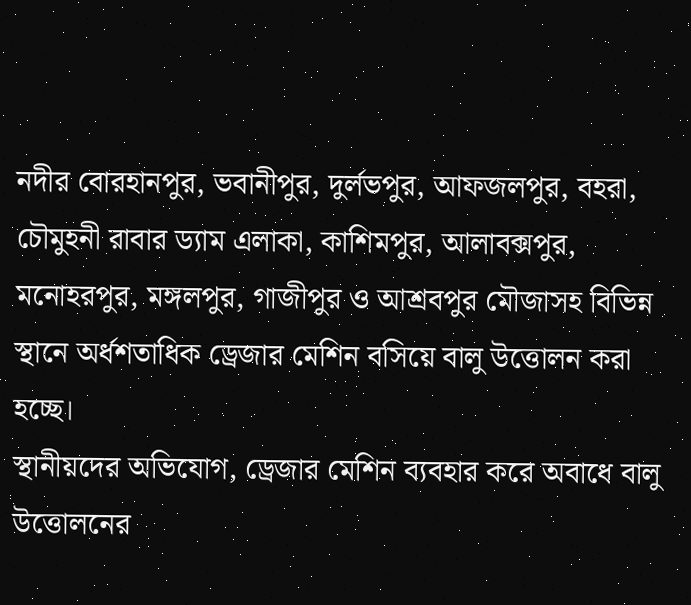নদীর বোরহানপুর, ভবানীপুর, দুর্লভপুর, আফজলপুর, বহরা, চৌমুহনী রাবার ড্যাম এলাকা, কাশিমপুর, আলাবক্সপুর, মনোহরপুর, মঙ্গলপুর, গাজীপুর ও আশ্রবপুর মৌজাসহ বিভিন্ন স্থানে অর্ধশতাধিক ড্রেজার মেশিন বসিয়ে বালু উত্তোলন করা হচ্ছে।
স্থানীয়দের অভিযোগ, ড্রেজার মেশিন ব্যবহার করে অবাধে বালু উত্তোলনের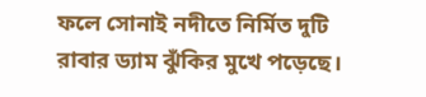ফলে সোনাই নদীতে নির্মিত দুটি রাবার ড্যাম ঝুঁকির মুখে পড়েছে।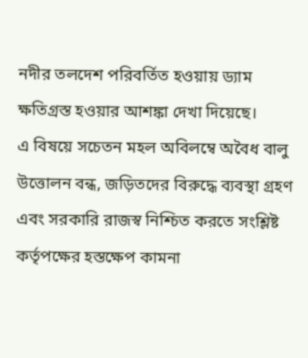নদীর তলদেশ পরিবর্তিত হওয়ায় ড্যাম ক্ষতিগ্রস্ত হওয়ার আশঙ্কা দেখা দিয়েছে।
এ বিষয়ে সচেতন মহল অবিলম্বে অবৈধ বালু উত্তোলন বন্ধ, জড়িতদের বিরুদ্ধে ব্যবস্থা গ্রহণ এবং সরকারি রাজস্ব নিশ্চিত করতে সংশ্লিষ্ট কর্তৃপক্ষের হস্তক্ষেপ কামনা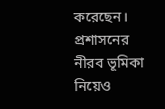করেছেন। প্রশাসনের নীরব ভূমিকা নিয়েও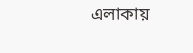এলাকায়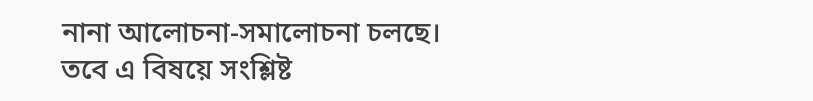নানা আলোচনা-সমালোচনা চলছে।
তবে এ বিষয়ে সংশ্লিষ্ট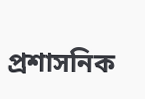প্রশাসনিক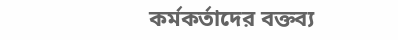কর্মকর্তাদের বক্তব্য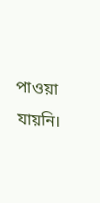পাওয়া যায়নি।